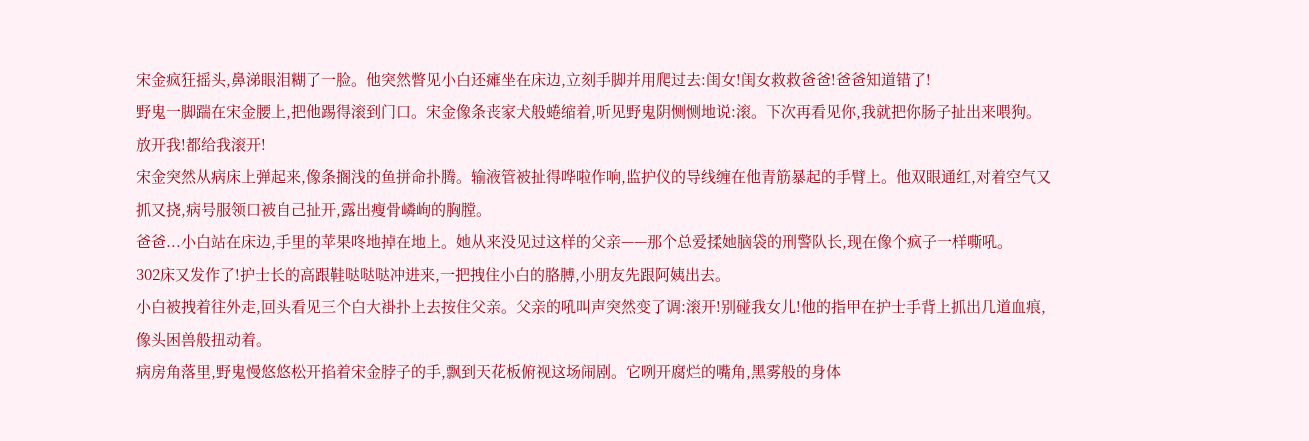宋金疯狂摇头,鼻涕眼泪糊了一脸。他突然瞥见小白还瘫坐在床边,立刻手脚并用爬过去:闺女!闺女救救爸爸!爸爸知道错了!
野鬼一脚踹在宋金腰上,把他踢得滚到门口。宋金像条丧家犬般蜷缩着,听见野鬼阴恻恻地说:滚。下次再看见你,我就把你肠子扯出来喂狗。
放开我!都给我滚开!
宋金突然从病床上弹起来,像条搁浅的鱼拼命扑腾。输液管被扯得哗啦作响,监护仪的导线缠在他青筋暴起的手臂上。他双眼通红,对着空气又抓又挠,病号服领口被自己扯开,露出瘦骨嶙峋的胸膛。
爸爸...小白站在床边,手里的苹果咚地掉在地上。她从来没见过这样的父亲——那个总爱揉她脑袋的刑警队长,现在像个疯子一样嘶吼。
302床又发作了!护士长的高跟鞋哒哒哒冲进来,一把拽住小白的胳膊,小朋友先跟阿姨出去。
小白被拽着往外走,回头看见三个白大褂扑上去按住父亲。父亲的吼叫声突然变了调:滚开!别碰我女儿!他的指甲在护士手背上抓出几道血痕,像头困兽般扭动着。
病房角落里,野鬼慢悠悠松开掐着宋金脖子的手,飘到天花板俯视这场闹剧。它咧开腐烂的嘴角,黑雾般的身体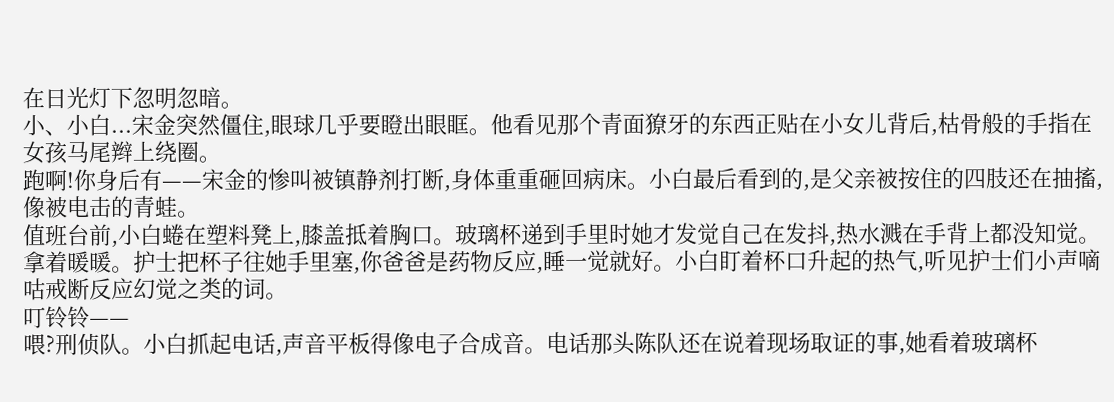在日光灯下忽明忽暗。
小、小白...宋金突然僵住,眼球几乎要瞪出眼眶。他看见那个青面獠牙的东西正贴在小女儿背后,枯骨般的手指在女孩马尾辫上绕圈。
跑啊!你身后有——宋金的惨叫被镇静剂打断,身体重重砸回病床。小白最后看到的,是父亲被按住的四肢还在抽搐,像被电击的青蛙。
值班台前,小白蜷在塑料凳上,膝盖抵着胸口。玻璃杯递到手里时她才发觉自己在发抖,热水溅在手背上都没知觉。
拿着暖暖。护士把杯子往她手里塞,你爸爸是药物反应,睡一觉就好。小白盯着杯口升起的热气,听见护士们小声嘀咕戒断反应幻觉之类的词。
叮铃铃——
喂?刑侦队。小白抓起电话,声音平板得像电子合成音。电话那头陈队还在说着现场取证的事,她看着玻璃杯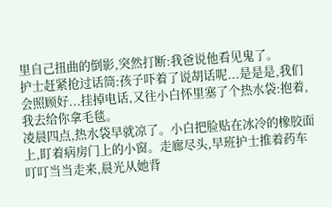里自己扭曲的倒影,突然打断:我爸说他看见鬼了。
护士赶紧抢过话筒:孩子吓着了说胡话呢...是是是,我们会照顾好...挂掉电话,又往小白怀里塞了个热水袋:抱着,我去给你拿毛毯。
凌晨四点,热水袋早就凉了。小白把脸贴在冰冷的橡胶面上,盯着病房门上的小窗。走廊尽头,早班护士推着药车叮叮当当走来,晨光从她背